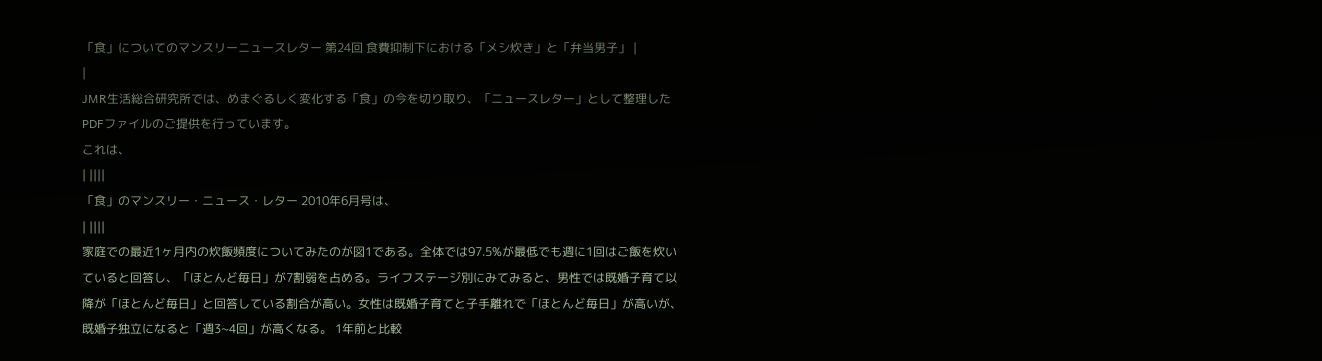「食」についてのマンスリーニュースレター 第24回 食費抑制下における「メシ炊き」と「弁当男子」 |
|
JMR生活総合研究所では、めまぐるしく変化する「食」の今を切り取り、「ニュースレター」として整理したPDFファイルのご提供を行っています。
これは、
| ||||
「食」のマンスリー・ニュース・レター 2010年6月号は、
| ||||
家庭での最近1ヶ月内の炊飯頻度についてみたのが図1である。全体では97.5%が最低でも週に1回はご飯を炊いていると回答し、「ほとんど毎日」が7割弱を占める。ライフステージ別にみてみると、男性では既婚子育て以降が「ほとんど毎日」と回答している割合が高い。女性は既婚子育てと子手離れで「ほとんど毎日」が高いが、既婚子独立になると「週3~4回」が高くなる。 1年前と比較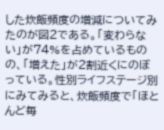した炊飯頻度の増減についてみたのが図2である。「変わらない」が74%を占めているものの、「増えた」が2割近くにのぼっている。性別ライフステージ別にみてみると、炊飯頻度で「ほとんど毎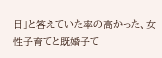日」と答えていた率の高かった、女性子育てと既婚子て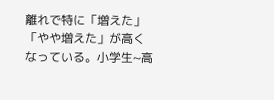離れで特に「増えた」「やや増えた」が高くなっている。小学生~高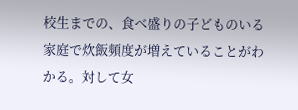校生までの、食べ盛りの子どものいる家庭で炊飯頻度が増えていることがわかる。対して女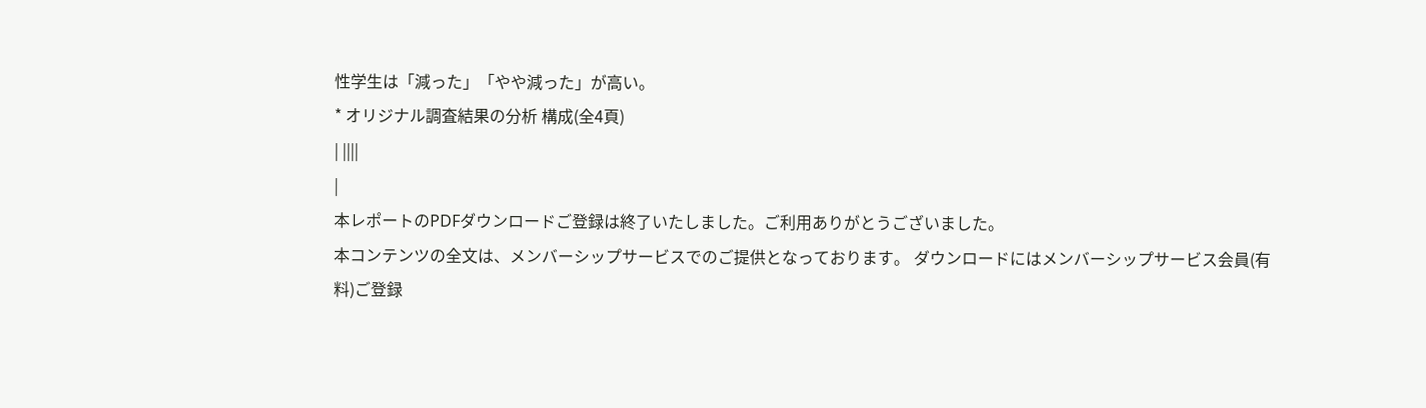性学生は「減った」「やや減った」が高い。
* オリジナル調査結果の分析 構成(全4頁)
| ||||
|
本レポートのPDFダウンロードご登録は終了いたしました。ご利用ありがとうございました。
本コンテンツの全文は、メンバーシップサービスでのご提供となっております。 ダウンロードにはメンバーシップサービス会員(有料)ご登録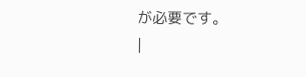が必要です。
|